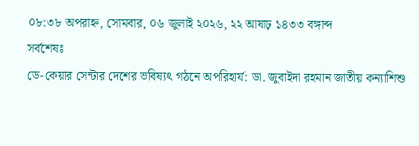০৮:৩৮ অপরাহ্ন, সোমবার, ০৬ জুলাই ২০২৬, ২২ আষাঢ় ১৪৩৩ বঙ্গাব্দ
সর্বশেষঃ
ডে-কেয়ার সেন্টার দেশের ভবিষ্যৎ গঠনে অপরিহার্য: ডা. জুবাইদা রহমান জাতীয় কন্যাশিশু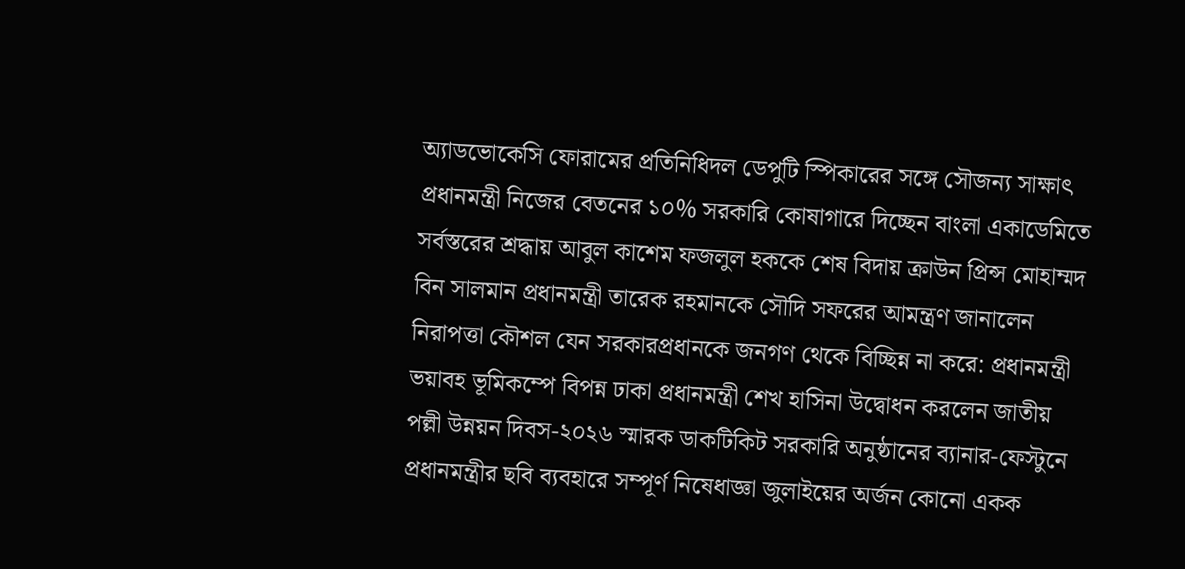অ্যাডভোকেসি ফোরামের প্রতিনিধিদল ডেপুটি স্পিকারের সঙ্গে সৌজন্য সাক্ষাৎ প্রধানমন্ত্রী নিজের বেতনের ১০% সরকারি কোষাগারে দিচ্ছেন বাংলা একাডেমিতে সর্বস্তরের শ্রদ্ধায় আবুল কাশেম ফজলুল হককে শেষ বিদায় ক্রাউন প্রিন্স মোহাম্মদ বিন সালমান প্রধানমন্ত্রী তারেক রহমানকে সৌদি সফরের আমন্ত্রণ জানালেন নিরাপত্তা কৌশল যেন সরকারপ্রধানকে জনগণ থেকে বিচ্ছিন্ন না করে: প্রধানমন্ত্রী ভয়াবহ ভূমিকম্পে বিপন্ন ঢাকা প্রধানমন্ত্রী শেখ হাসিনা উদ্বোধন করলেন জাতীয় পল্লী উন্নয়ন দিবস-২০২৬ স্মারক ডাকটিকিট সরকারি অনুষ্ঠানের ব্যানার-ফেস্টুনে প্রধানমন্ত্রীর ছবি ব্যবহারে সম্পূর্ণ নিষেধাজ্ঞা জুলাইয়ের অর্জন কোনো একক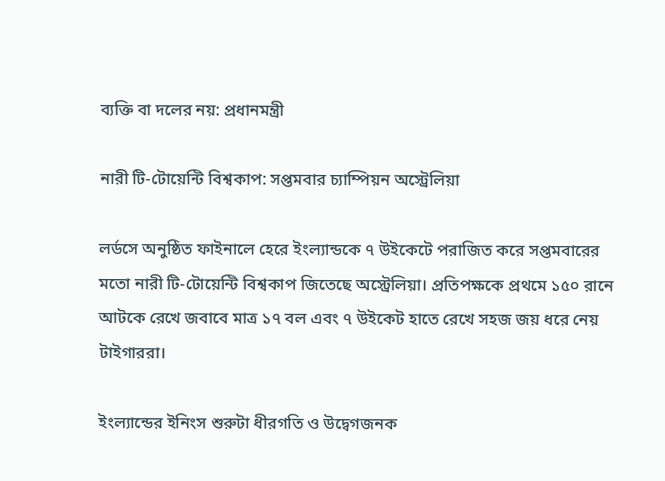ব্যক্তি বা দলের নয়: প্রধানমন্ত্রী

নারী টি-টোয়েন্টি বিশ্বকাপ: সপ্তমবার চ্যাম্পিয়ন অস্ট্রেলিয়া

লর্ডসে অনুষ্ঠিত ফাইনালে হেরে ইংল্যান্ডকে ৭ উইকেটে পরাজিত করে সপ্তমবারের মতো নারী টি-টোয়েন্টি বিশ্বকাপ জিতেছে অস্ট্রেলিয়া। প্রতিপক্ষকে প্রথমে ১৫০ রানে আটকে রেখে জবাবে মাত্র ১৭ বল এবং ৭ উইকেট হাতে রেখে সহজ জয় ধরে নেয় টাইগাররা।

ইংল্যান্ডের ইনিংস শুরুটা ধীরগতি ও উদ্বেগজনক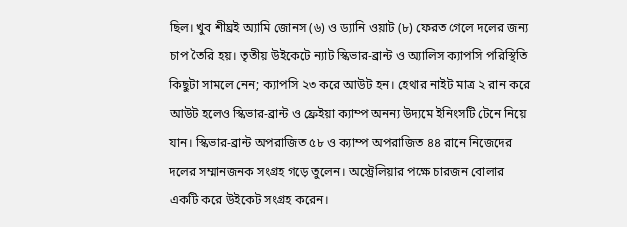ছিল। খুব শীঘ্রই অ্যামি জোনস (৬) ও ড্যানি ওয়াট (৮) ফেরত গেলে দলের জন্য চাপ তৈরি হয়। তৃতীয় উইকেটে ন্যাট স্কিভার-ব্রান্ট ও অ্যালিস ক্যাপসি পরিস্থিতি কিছুটা সামলে নেন; ক্যাপসি ২৩ করে আউট হন। হেথার নাইট মাত্র ২ রান করে আউট হলেও স্কিভার-ব্রান্ট ও ফ্রেইয়া ক্যাম্প অনন্য উদ্যমে ইনিংসটি টেনে নিয়ে যান। স্কিভার-ব্রান্ট অপরাজিত ৫৮ ও ক্যাম্প অপরাজিত ৪৪ রানে নিজেদের দলের সম্মানজনক সংগ্রহ গড়ে তুলেন। অস্ট্রেলিয়ার পক্ষে চারজন বোলার একটি করে উইকেট সংগ্রহ করেন।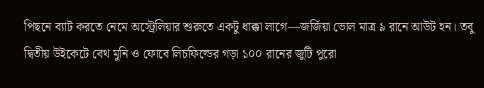পিছনে ব্যাট করতে নেমে অস্ট্রেলিয়ার শুরুতে একটু ধাক্কা লাগে—জর্জিয়া ভোল মাত্র ৯ রানে আউট হন। তবু দ্বিতীয় উইকেটে বেথ মুনি ও ফোবে লিচফিল্ডের গড়া ১০০ রানের জুটি পুরো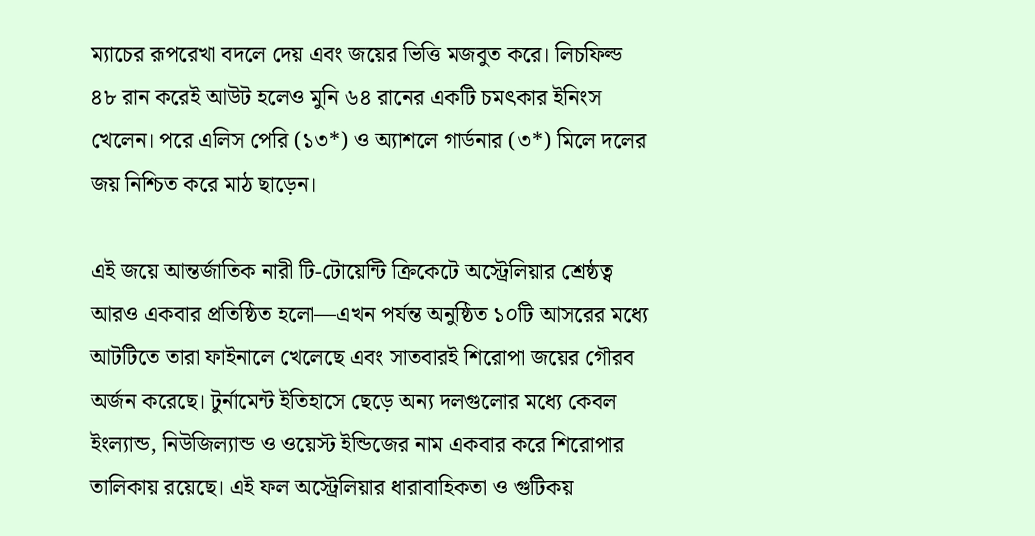ম্যাচের রূপরেখা বদলে দেয় এবং জয়ের ভিত্তি মজবুত করে। লিচফিল্ড ৪৮ রান করেই আউট হলেও মুনি ৬৪ রানের একটি চমৎকার ইনিংস খেলেন। পরে এলিস পেরি (১৩*) ও অ্যাশলে গার্ডনার (৩*) মিলে দলের জয় নিশ্চিত করে মাঠ ছাড়েন।

এই জয়ে আন্তর্জাতিক নারী টি-টোয়েন্টি ক্রিকেটে অস্ট্রেলিয়ার শ্রেষ্ঠত্ব আরও একবার প্রতিষ্ঠিত হলো—এখন পর্যন্ত অনুষ্ঠিত ১০টি আসরের মধ্যে আটটিতে তারা ফাইনালে খেলেছে এবং সাতবারই শিরোপা জয়ের গৌরব অর্জন করেছে। টুর্নামেন্ট ইতিহাসে ছেড়ে অন্য দলগুলোর মধ্যে কেবল ইংল্যান্ড, নিউজিল্যান্ড ও ওয়েস্ট ইন্ডিজের নাম একবার করে শিরোপার তালিকায় রয়েছে। এই ফল অস্ট্রেলিয়ার ধারাবাহিকতা ও গুটিকয়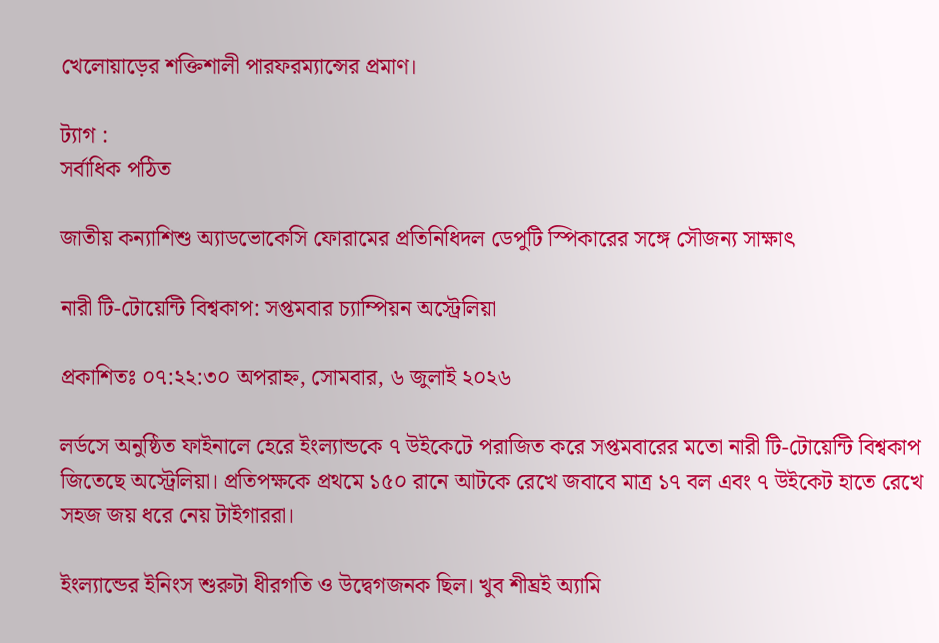খেলোয়াড়ের শক্তিশালী পারফরম্যান্সের প্রমাণ।

ট্যাগ :
সর্বাধিক পঠিত

জাতীয় কন্যাশিশু অ্যাডভোকেসি ফোরামের প্রতিনিধিদল ডেপুটি স্পিকারের সঙ্গে সৌজন্য সাক্ষাৎ

নারী টি-টোয়েন্টি বিশ্বকাপ: সপ্তমবার চ্যাম্পিয়ন অস্ট্রেলিয়া

প্রকাশিতঃ ০৭:২২:৩০ অপরাহ্ন, সোমবার, ৬ জুলাই ২০২৬

লর্ডসে অনুষ্ঠিত ফাইনালে হেরে ইংল্যান্ডকে ৭ উইকেটে পরাজিত করে সপ্তমবারের মতো নারী টি-টোয়েন্টি বিশ্বকাপ জিতেছে অস্ট্রেলিয়া। প্রতিপক্ষকে প্রথমে ১৫০ রানে আটকে রেখে জবাবে মাত্র ১৭ বল এবং ৭ উইকেট হাতে রেখে সহজ জয় ধরে নেয় টাইগাররা।

ইংল্যান্ডের ইনিংস শুরুটা ধীরগতি ও উদ্বেগজনক ছিল। খুব শীঘ্রই অ্যামি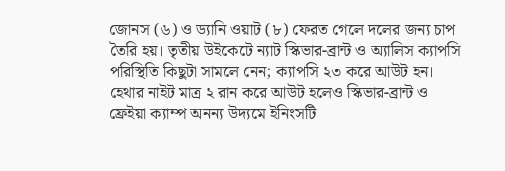জোনস (৬) ও ড্যানি ওয়াট (৮) ফেরত গেলে দলের জন্য চাপ তৈরি হয়। তৃতীয় উইকেটে ন্যাট স্কিভার-ব্রান্ট ও অ্যালিস ক্যাপসি পরিস্থিতি কিছুটা সামলে নেন; ক্যাপসি ২৩ করে আউট হন। হেথার নাইট মাত্র ২ রান করে আউট হলেও স্কিভার-ব্রান্ট ও ফ্রেইয়া ক্যাম্প অনন্য উদ্যমে ইনিংসটি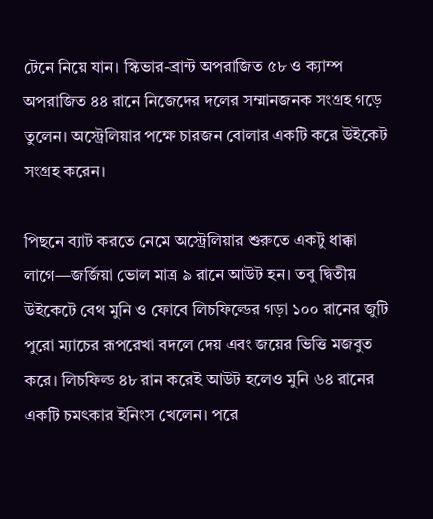টেনে নিয়ে যান। স্কিভার-ব্রান্ট অপরাজিত ৫৮ ও ক্যাম্প অপরাজিত ৪৪ রানে নিজেদের দলের সম্মানজনক সংগ্রহ গড়ে তুলেন। অস্ট্রেলিয়ার পক্ষে চারজন বোলার একটি করে উইকেট সংগ্রহ করেন।

পিছনে ব্যাট করতে নেমে অস্ট্রেলিয়ার শুরুতে একটু ধাক্কা লাগে—জর্জিয়া ভোল মাত্র ৯ রানে আউট হন। তবু দ্বিতীয় উইকেটে বেথ মুনি ও ফোবে লিচফিল্ডের গড়া ১০০ রানের জুটি পুরো ম্যাচের রূপরেখা বদলে দেয় এবং জয়ের ভিত্তি মজবুত করে। লিচফিল্ড ৪৮ রান করেই আউট হলেও মুনি ৬৪ রানের একটি চমৎকার ইনিংস খেলেন। পরে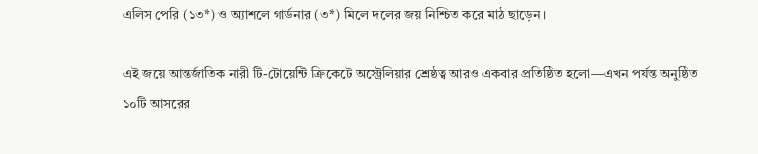এলিস পেরি (১৩*) ও অ্যাশলে গার্ডনার (৩*) মিলে দলের জয় নিশ্চিত করে মাঠ ছাড়েন।

এই জয়ে আন্তর্জাতিক নারী টি-টোয়েন্টি ক্রিকেটে অস্ট্রেলিয়ার শ্রেষ্ঠত্ব আরও একবার প্রতিষ্ঠিত হলো—এখন পর্যন্ত অনুষ্ঠিত ১০টি আসরের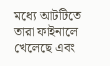মধ্যে আটটিতে তারা ফাইনালে খেলেছে এবং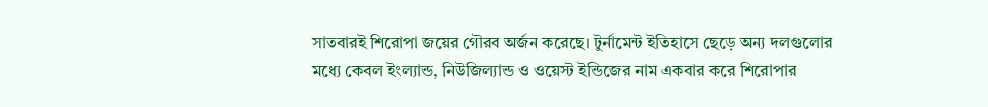সাতবারই শিরোপা জয়ের গৌরব অর্জন করেছে। টুর্নামেন্ট ইতিহাসে ছেড়ে অন্য দলগুলোর মধ্যে কেবল ইংল্যান্ড, নিউজিল্যান্ড ও ওয়েস্ট ইন্ডিজের নাম একবার করে শিরোপার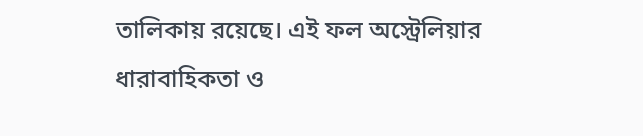তালিকায় রয়েছে। এই ফল অস্ট্রেলিয়ার ধারাবাহিকতা ও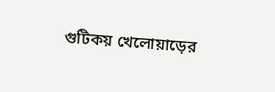গুটিকয় খেলোয়াড়ের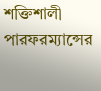শক্তিশালী পারফরম্যান্সের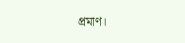প্রমাণ।